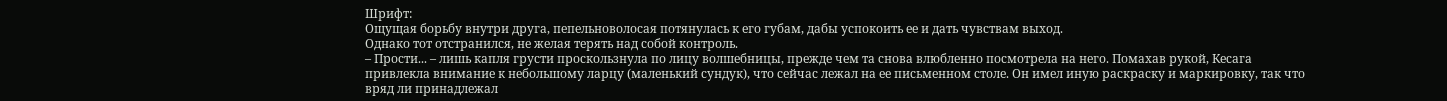Шрифт:
Ощущая борьбу внутри друга, пепельноволосая потянулась к его губам, дабы успокоить ее и дать чувствам выход.
Однако тот отстранился, не желая терять над собой контроль.
– Прости... – лишь капля грусти проскользнула по лицу волшебницы, прежде чем та снова влюбленно посмотрела на него. Помахав рукой, Кесага привлекла внимание к небольшому ларцу (маленький сундук), что сейчас лежал на ее письменном столе. Он имел иную раскраску и маркировку, так что вряд ли принадлежал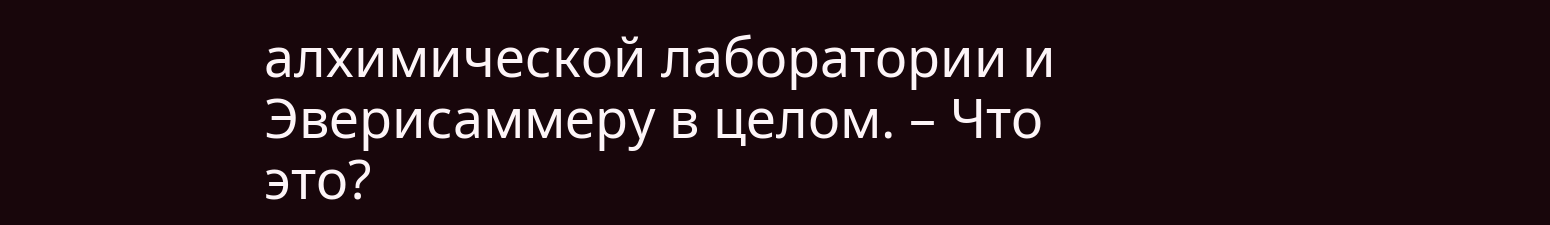алхимической лаборатории и Эверисаммеру в целом. – Что это?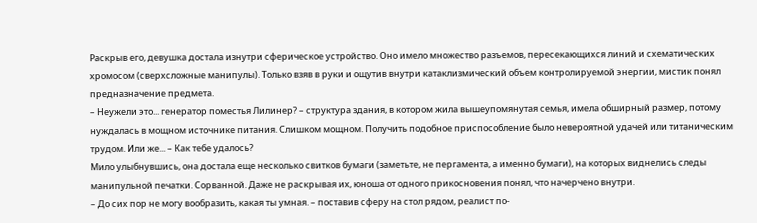Раскрыв его, девушка достала изнутри сферическое устройство. Оно имело множество разъемов, пересекающихся линий и схематических хромосом (сверхсложные манипулы). Только взяв в руки и ощутив внутри катаклизмический объем контролируемой энергии, мистик понял предназначение предмета.
– Неужели это... генератор поместья Лилинер? – структура здания, в котором жила вышеупомянутая семья, имела обширный размер, потому нуждалась в мощном источнике питания. Слишком мощном. Получить подобное приспособление было невероятной удачей или титаническим трудом. Или же... – Как тебе удалось?
Мило улыбнувшись, она достала еще несколько свитков бумаги (заметьте, не пергамента, а именно бумаги), на которых виднелись следы манипульной печатки. Сорванной. Даже не раскрывая их, юноша от одного прикосновения понял, что начерчено внутри.
– До сих пор не могу вообразить, какая ты умная. – поставив сферу на стол рядом, реалист по-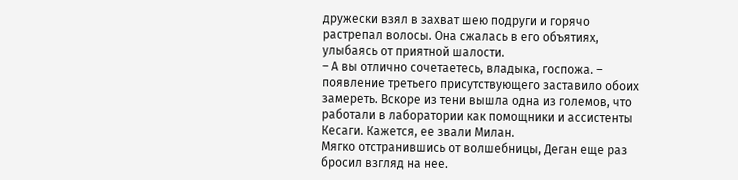дружески взял в захват шею подруги и горячо растрепал волосы. Она сжалась в его объятиях, улыбаясь от приятной шалости.
– А вы отлично сочетаетесь, владыка, госпожа. – появление третьего присутствующего заставило обоих замереть. Вскоре из тени вышла одна из големов, что работали в лаборатории как помощники и ассистенты Кесаги. Кажется, ее звали Милан.
Мягко отстранившись от волшебницы, Деган еще раз бросил взгляд на нее.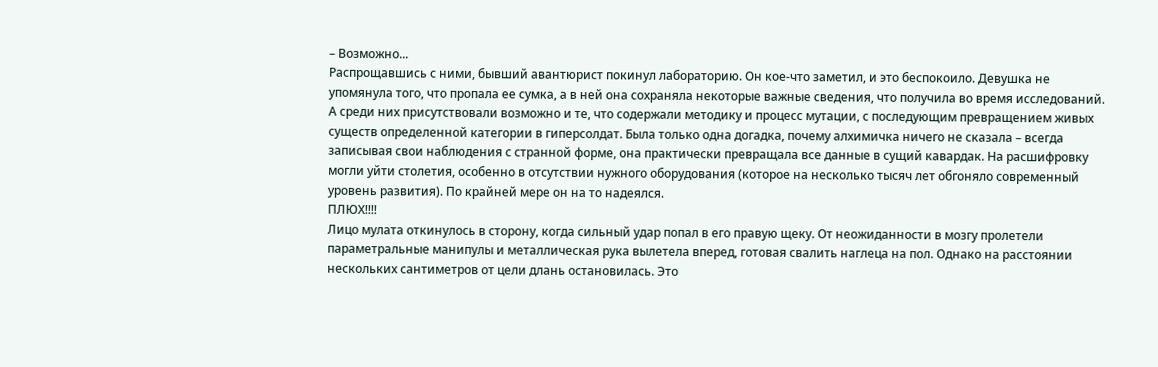– Возможно...
Распрощавшись с ними, бывший авантюрист покинул лабораторию. Он кое-что заметил, и это беспокоило. Девушка не упомянула того, что пропала ее сумка, а в ней она сохраняла некоторые важные сведения, что получила во время исследований. А среди них присутствовали возможно и те, что содержали методику и процесс мутации, с последующим превращением живых существ определенной категории в гиперсолдат. Была только одна догадка, почему алхимичка ничего не сказала – всегда записывая свои наблюдения с странной форме, она практически превращала все данные в сущий кавардак. На расшифровку могли уйти столетия, особенно в отсутствии нужного оборудования (которое на несколько тысяч лет обгоняло современный уровень развития). По крайней мере он на то надеялся.
ПЛЮХ!!!!
Лицо мулата откинулось в сторону, когда сильный удар попал в его правую щеку. От неожиданности в мозгу пролетели параметральные манипулы и металлическая рука вылетела вперед, готовая свалить наглеца на пол. Однако на расстоянии нескольких сантиметров от цели длань остановилась. Это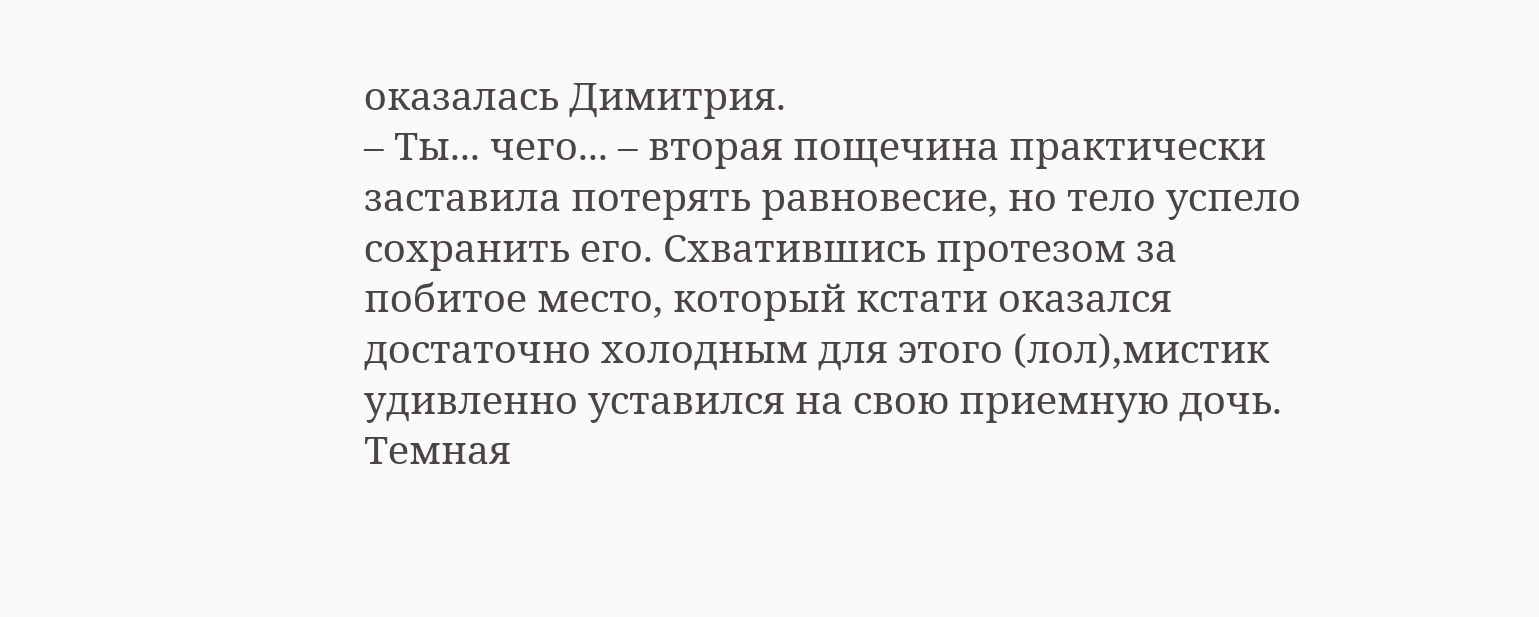оказалась Димитрия.
– Ты... чего... – вторая пощечина практически заставила потерять равновесие, но тело успело сохранить его. Схватившись протезом за побитое место, который кстати оказался достаточно холодным для этого (лол),мистик удивленно уставился на свою приемную дочь. Темная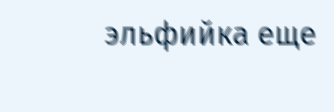эльфийка еще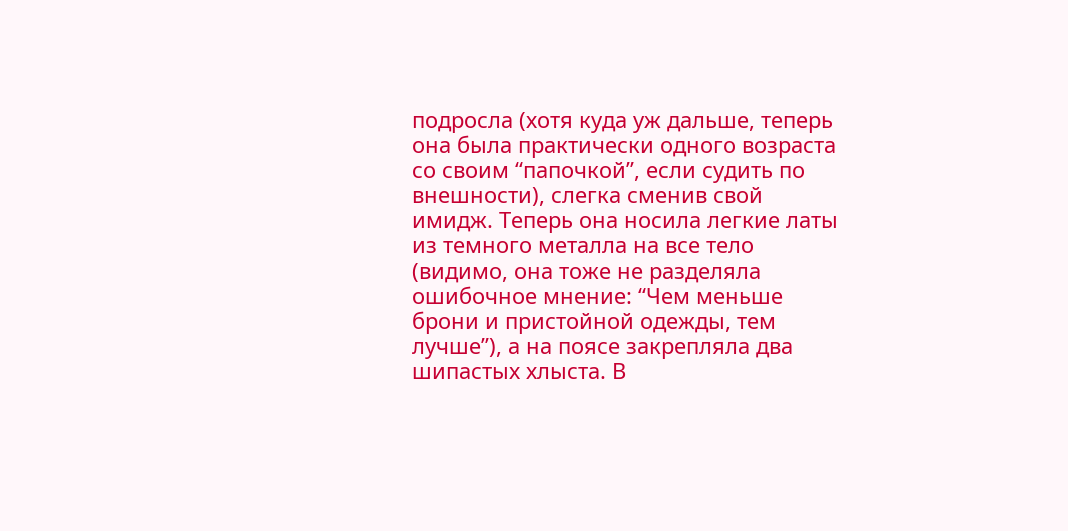подросла (хотя куда уж дальше, теперь она была практически одного возраста со своим “папочкой”, если судить по внешности), слегка сменив свой имидж. Теперь она носила легкие латы из темного металла на все тело (видимо, она тоже не разделяла ошибочное мнение: “Чем меньше брони и пристойной одежды, тем лучше”), а на поясе закрепляла два шипастых хлыста. В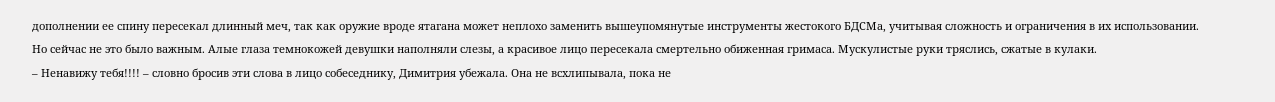дополнении ее спину пересекал длинный меч, так как оружие вроде ятагана может неплохо заменить вышеупомянутые инструменты жестокого БДСМа, учитывая сложность и ограничения в их использовании. Но сейчас не это было важным. Алые глаза темнокожей девушки наполняли слезы, а красивое лицо пересекала смертельно обиженная гримаса. Мускулистые руки тряслись, сжатые в кулаки.
– Ненавижу тебя!!!! – словно бросив эти слова в лицо собеседнику, Димитрия убежала. Она не всхлипывала, пока не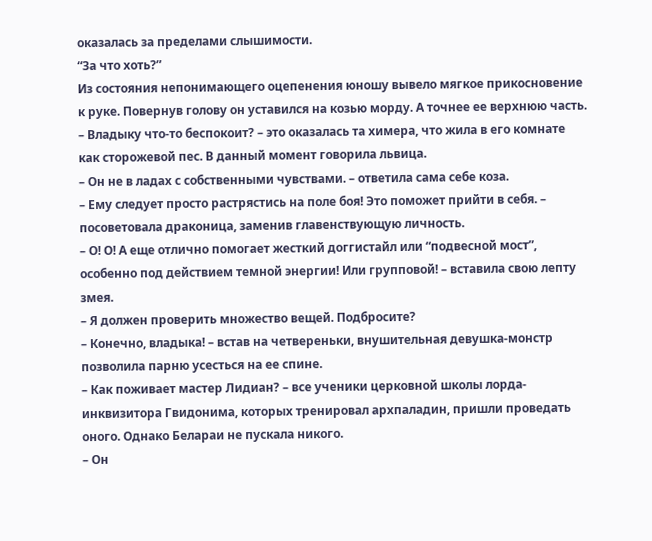оказалась за пределами слышимости.
“За что хоть?”
Из состояния непонимающего оцепенения юношу вывело мягкое прикосновение к руке. Повернув голову он уставился на козью морду. А точнее ее верхнюю часть.
– Владыку что-то беспокоит? – это оказалась та химера, что жила в его комнате как сторожевой пес. В данный момент говорила львица.
– Он не в ладах с собственными чувствами. – ответила сама себе коза.
– Ему следует просто растрястись на поле боя! Это поможет прийти в себя. – посоветовала драконица, заменив главенствующую личность.
– О! О! А еще отлично помогает жесткий доггистайл или “подвесной мост”, особенно под действием темной энергии! Или групповой! – вставила свою лепту змея.
– Я должен проверить множество вещей. Подбросите?
– Конечно, владыка! – встав на четвереньки, внушительная девушка-монстр позволила парню усесться на ее спине.
– Как поживает мастер Лидиан? – все ученики церковной школы лорда-инквизитора Гвидонима, которых тренировал архпаладин, пришли проведать оного. Однако Белараи не пускала никого.
– Он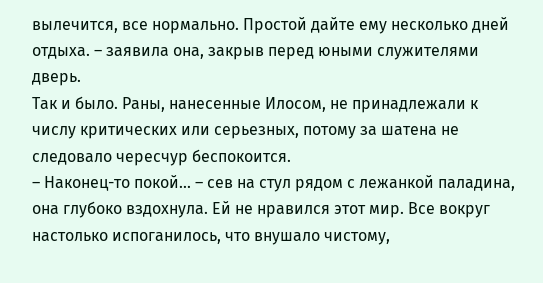вылечится, все нормально. Простой дайте ему несколько дней отдыха. – заявила она, закрыв перед юными служителями дверь.
Так и было. Раны, нанесенные Илосом, не принадлежали к числу критических или серьезных, потому за шатена не следовало чересчур беспокоится.
– Наконец-то покой... – сев на стул рядом с лежанкой паладина, она глубоко вздохнула. Ей не нравился этот мир. Все вокруг настолько испоганилось, что внушало чистому,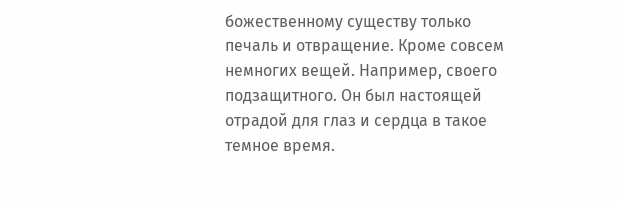божественному существу только печаль и отвращение. Кроме совсем немногих вещей. Например, своего подзащитного. Он был настоящей отрадой для глаз и сердца в такое темное время.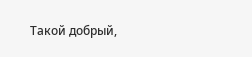Такой добрый,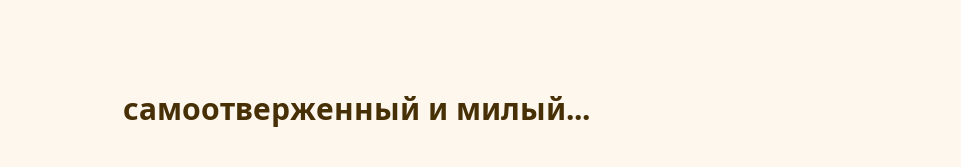самоотверженный и милый...